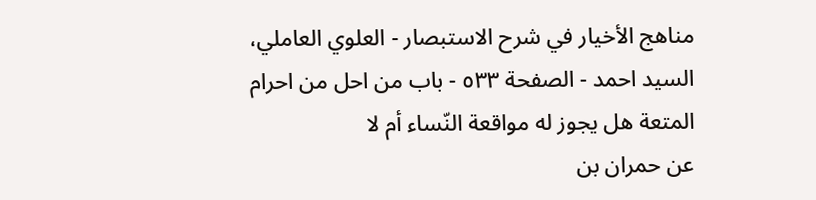مناهج الأخيار في شرح الاستبصار - العلوي العاملي، السيد احمد - الصفحة ٥٣٣ - باب من احل من احرام المتعة هل يجوز له مواقعة النّساء أم لا
عن حمران بن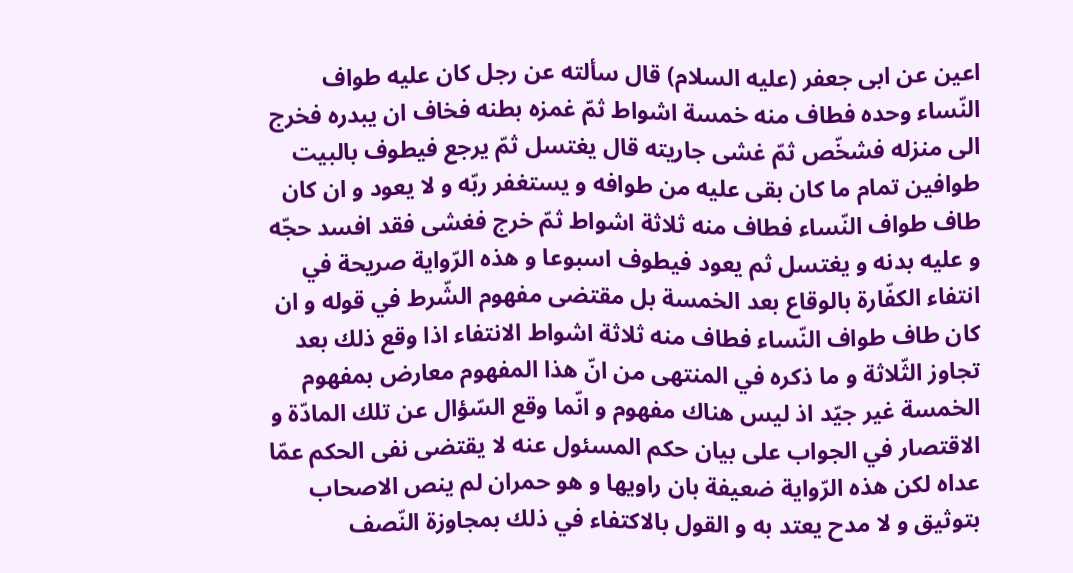اعين عن ابى جعفر (عليه السلام) قال سألته عن رجل كان عليه طواف النّساء وحده فطاف منه خمسة اشواط ثمّ غمزه بطنه فخاف ان يبدره فخرج الى منزله فشخّص ثمّ غشى جاريته قال يغتسل ثمّ يرجع فيطوف بالبيت طوافين تمام ما كان بقى عليه من طوافه و يستغفر ربّه و لا يعود و ان كان طاف طواف النّساء فطاف منه ثلاثة اشواط ثمّ خرج فغشى فقد افسد حجّه و عليه بدنه و يغتسل ثم يعود فيطوف اسبوعا و هذه الرّواية صريحة في انتفاء الكفّارة بالوقاع بعد الخمسة بل مقتضى مفهوم الشّرط في قوله و ان كان طاف طواف النّساء فطاف منه ثلاثة اشواط الانتفاء اذا وقع ذلك بعد تجاوز الثّلاثة و ما ذكره في المنتهى من انّ هذا المفهوم معارض بمفهوم الخمسة غير جيّد اذ ليس هناك مفهوم و انّما وقع السّؤال عن تلك المادّة و الاقتصار في الجواب على بيان حكم المسئول عنه لا يقتضى نفى الحكم عمّا عداه لكن هذه الرّواية ضعيفة بان راويها و هو حمران لم ينص الاصحاب بتوثيق و لا مدح يعتد به و القول بالاكتفاء في ذلك بمجاوزة النّصف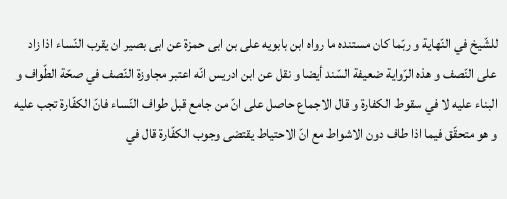للشّيخ في النّهاية و ربّما كان مستنده ما رواه ابن بابويه على بن ابى حمزة عن ابى بصير ان يقرب النّساء اذا زاد على النّصف و هذه الرّواية ضعيفة السّند أيضا و نقل عن ابن ادريس انّه اعتبر مجاوزة النّصف في صحّة الطّواف و البناء عليه لا في سقوط الكفارة و قال الاجماع حاصل على انّ من جامع قبل طواف النّساء فانّ الكفّارة تجب عليه و هو متحقّق فيما اذا طاف دون الاشواط مع انّ الاحتياط يقتضى وجوب الكفّارة قال في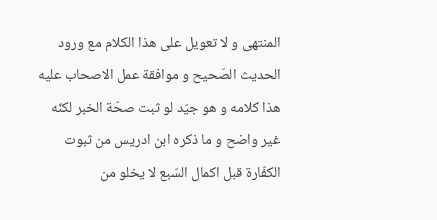المنتهى و لا تعويل على هذا الكلام مع ورود الحديث الصّحيح و موافقة عمل الاصحاب عليه هذا كلامه و هو جيّد لو ثبت صحّة الخبر لكنّه غير واضح و ما ذكره ابن ادريس من ثبوت الكفّارة قبل اكمال السّبع لا يخلو من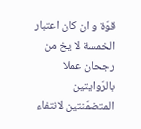قوّة و ان كان اعتبار الخمسة لا يخ من رجحان عملا بالرّوايتين المتضمّنتين لانتفاء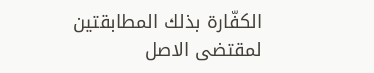الكفّارة بذلك المطابقتين لمقتضى الاصل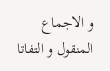و الاجماع المنقول و التفاتا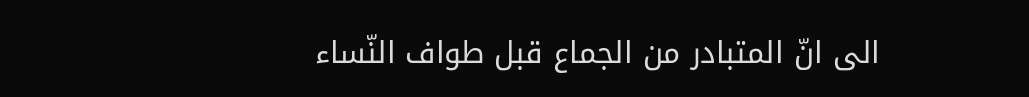الى انّ المتبادر من الجماع قبل طواف النّساء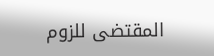المقتضى للزوم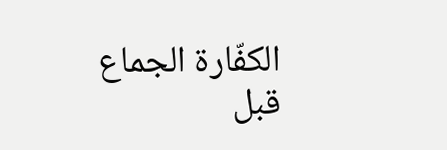الكفّارة الجماع قبل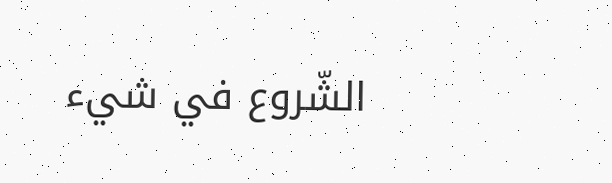الشّروع في شيء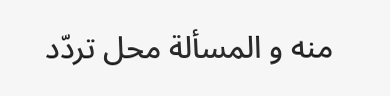منه و المسألة محل تردّد